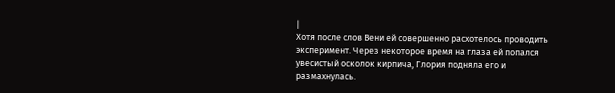|
Хотя после слов Вени ей совершенно расхотелось проводить эксперимент. Через некоторое время на глаза ей попался увесистый осколок кирпича, Глория подняла его и размахнулась.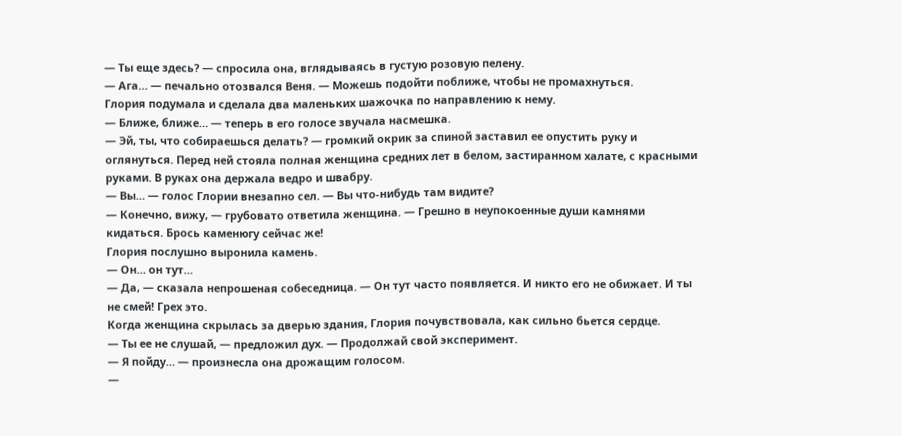— Ты еще здесь? — спросила она, вглядываясь в густую розовую пелену.
— Ага… — печально отозвался Веня. — Можешь подойти поближе, чтобы не промахнуться.
Глория подумала и сделала два маленьких шажочка по направлению к нему.
— Ближе, ближе… — теперь в его голосе звучала насмешка.
— Эй, ты, что собираешься делать? — громкий окрик за спиной заставил ее опустить руку и оглянуться. Перед ней стояла полная женщина средних лет в белом, застиранном халате, с красными руками. В руках она держала ведро и швабру.
— Вы… — голос Глории внезапно сел. — Вы что-нибудь там видите?
— Конечно, вижу, — грубовато ответила женщина. — Грешно в неупокоенные души камнями кидаться. Брось каменюгу сейчас же!
Глория послушно выронила камень.
— Он… он тут…
— Да, — сказала непрошеная собеседница. — Он тут часто появляется. И никто его не обижает. И ты не смей! Грех это.
Когда женщина скрылась за дверью здания, Глория почувствовала, как сильно бьется сердце.
— Ты ее не слушай, — предложил дух. — Продолжай свой эксперимент.
— Я пойду… — произнесла она дрожащим голосом.
—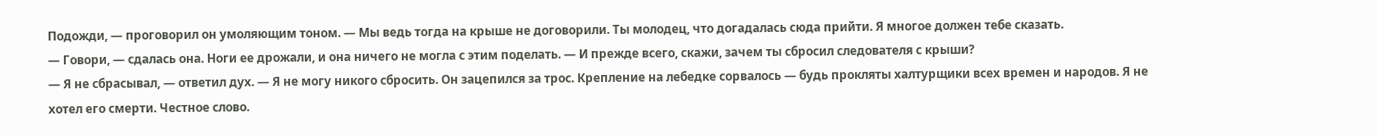Подожди, — проговорил он умоляющим тоном. — Мы ведь тогда на крыше не договорили. Ты молодец, что догадалась сюда прийти. Я многое должен тебе сказать.
— Говори, — сдалась она. Ноги ее дрожали, и она ничего не могла с этим поделать. — И прежде всего, скажи, зачем ты сбросил следователя с крыши?
— Я не сбрасывал, — ответил дух. — Я не могу никого сбросить. Он зацепился за трос. Крепление на лебедке сорвалось — будь прокляты халтурщики всех времен и народов. Я не хотел его смерти. Честное слово.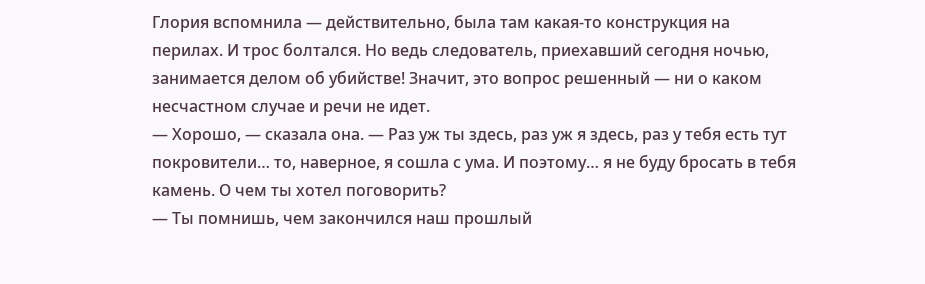Глория вспомнила — действительно, была там какая-то конструкция на перилах. И трос болтался. Но ведь следователь, приехавший сегодня ночью, занимается делом об убийстве! Значит, это вопрос решенный — ни о каком несчастном случае и речи не идет.
— Хорошо, — сказала она. — Раз уж ты здесь, раз уж я здесь, раз у тебя есть тут покровители… то, наверное, я сошла с ума. И поэтому… я не буду бросать в тебя камень. О чем ты хотел поговорить?
— Ты помнишь, чем закончился наш прошлый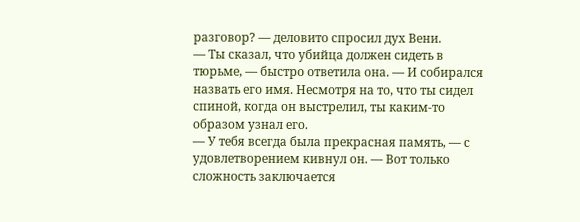разговор? — деловито спросил дух Вени.
— Ты сказал, что убийца должен сидеть в тюрьме, — быстро ответила она. — И собирался назвать его имя. Несмотря на то, что ты сидел спиной, когда он выстрелил, ты каким-то образом узнал его.
— У тебя всегда была прекрасная память, — с удовлетворением кивнул он. — Вот только сложность заключается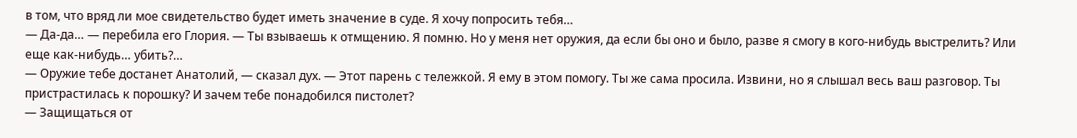в том, что вряд ли мое свидетельство будет иметь значение в суде. Я хочу попросить тебя…
— Да-да… — перебила его Глория. — Ты взываешь к отмщению. Я помню. Но у меня нет оружия, да если бы оно и было, разве я смогу в кого-нибудь выстрелить? Или еще как-нибудь… убить?…
— Оружие тебе достанет Анатолий, — сказал дух. — Этот парень с тележкой. Я ему в этом помогу. Ты же сама просила. Извини, но я слышал весь ваш разговор. Ты пристрастилась к порошку? И зачем тебе понадобился пистолет?
— Защищаться от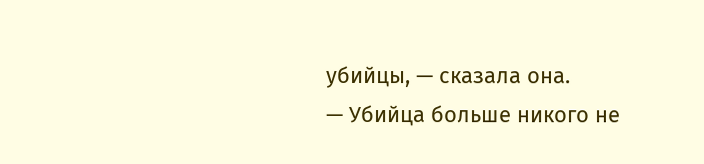убийцы, — сказала она.
— Убийца больше никого не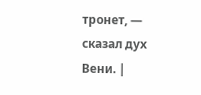тронет, — сказал дух Вени. |